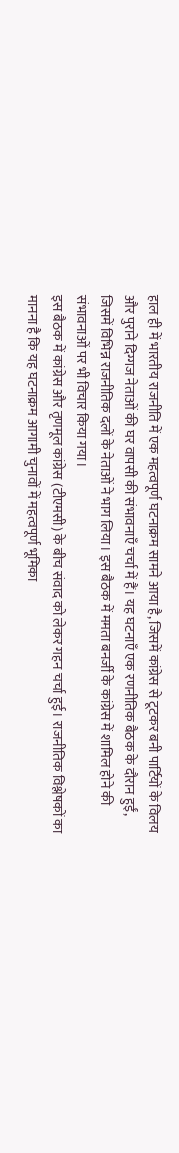हाल ही में भारतीय राजनीति में एक महत्वपूर्ण घटनाक्रम सामने आया है, जिसमें कांग्रेस से टूटकर बनी पार्टियों के विलय और पुराने दिग्गज नेताओं की घर वापसी की संभावनाएँ चर्चा में हैं। यह घटनाएँ एक रणनीतिक बैठक के दौरान हुईं, जिसमें विभिन्न राजनीतिक दलों के नेताओं ने भाग लिया। इस बैठक में ममता बनर्जी के कांग्रेस में शामिल होने की संभावनाओं पर भी विचार किया गया।
इस बैठक में कांग्रेस और तृणमूल कांग्रेस (टीएमसी) के बीच संवाद को लेकर गहन चर्चा हुई। राजनीतिक विश्लेषकों का मानना है कि यह घटनाक्रम आगामी चुनावों में महत्वपूर्ण भूमिका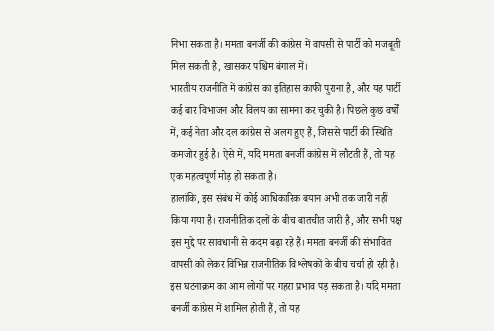निभा सकता है। ममता बनर्जी की कांग्रेस में वापसी से पार्टी को मजबूती मिल सकती है, खासकर पश्चिम बंगाल में।
भारतीय राजनीति में कांग्रेस का इतिहास काफी पुराना है, और यह पार्टी कई बार विभाजन और विलय का सामना कर चुकी है। पिछले कुछ वर्षों में, कई नेता और दल कांग्रेस से अलग हुए हैं, जिससे पार्टी की स्थिति कमजोर हुई है। ऐसे में, यदि ममता बनर्जी कांग्रेस में लौटती हैं, तो यह एक महत्वपूर्ण मोड़ हो सकता है।
हालांकि, इस संबंध में कोई आधिकारिक बयान अभी तक जारी नहीं किया गया है। राजनीतिक दलों के बीच बातचीत जारी है, और सभी पक्ष इस मुद्दे पर सावधानी से कदम बढ़ा रहे हैं। ममता बनर्जी की संभावित वापसी को लेकर विभिन्न राजनीतिक विश्लेषकों के बीच चर्चा हो रही है।
इस घटनाक्रम का आम लोगों पर गहरा प्रभाव पड़ सकता है। यदि ममता बनर्जी कांग्रेस में शामिल होती हैं, तो यह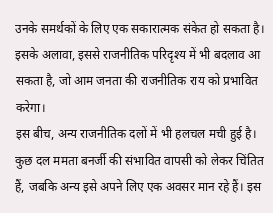उनके समर्थकों के लिए एक सकारात्मक संकेत हो सकता है। इसके अलावा, इससे राजनीतिक परिदृश्य में भी बदलाव आ सकता है, जो आम जनता की राजनीतिक राय को प्रभावित करेगा।
इस बीच, अन्य राजनीतिक दलों में भी हलचल मची हुई है। कुछ दल ममता बनर्जी की संभावित वापसी को लेकर चिंतित हैं, जबकि अन्य इसे अपने लिए एक अवसर मान रहे हैं। इस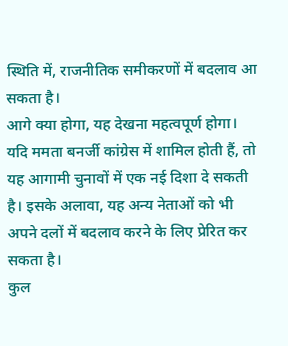स्थिति में, राजनीतिक समीकरणों में बदलाव आ सकता है।
आगे क्या होगा, यह देखना महत्वपूर्ण होगा। यदि ममता बनर्जी कांग्रेस में शामिल होती हैं, तो यह आगामी चुनावों में एक नई दिशा दे सकती है। इसके अलावा, यह अन्य नेताओं को भी अपने दलों में बदलाव करने के लिए प्रेरित कर सकता है।
कुल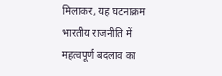मिलाकर, यह घटनाक्रम भारतीय राजनीति में महत्वपूर्ण बदलाव का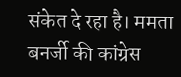संकेत दे रहा है। ममता बनर्जी की कांग्रेस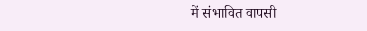में संभावित वापसी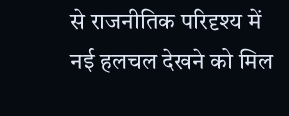से राजनीतिक परिदृश्य में नई हलचल देखने को मिल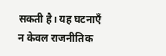सकती है। यह घटनाएँ न केवल राजनीतिक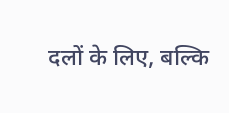दलों के लिए, बल्कि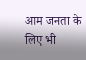आम जनता के लिए भी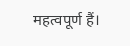महत्वपूर्ण हैं।